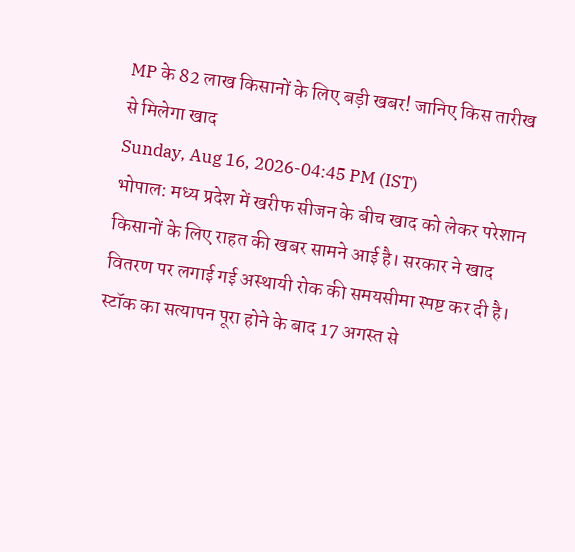MP के 82 लाख किसानों के लिए बड़ी खबर! जानिए किस तारीख से मिलेगा खाद
Sunday, Aug 16, 2026-04:45 PM (IST)
भोपाल: मध्य प्रदेश में खरीफ सीजन के बीच खाद को लेकर परेशान किसानों के लिए राहत की खबर सामने आई है। सरकार ने खाद वितरण पर लगाई गई अस्थायी रोक की समयसीमा स्पष्ट कर दी है। स्टॉक का सत्यापन पूरा होने के बाद 17 अगस्त से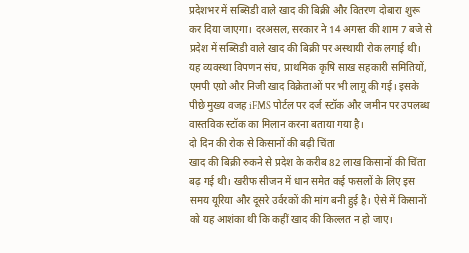प्रदेशभर में सब्सिडी वाले खाद की बिक्री और वितरण दोबारा शुरू कर दिया जाएगा। दरअसल, सरकार ने 14 अगस्त की शाम 7 बजे से प्रदेश में सब्सिडी वाले खाद की बिक्री पर अस्थायी रोक लगाई थी। यह व्यवस्था विपणन संघ, प्राथमिक कृषि साख सहकारी समितियों, एमपी एग्रो और निजी खाद विक्रेताओं पर भी लागू की गई। इसके पीछे मुख्य वजह iFMS पोर्टल पर दर्ज स्टॉक और जमीन पर उपलब्ध वास्तविक स्टॉक का मिलान करना बताया गया है।
दो दिन की रोक से किसानों की बढ़ी चिंता
खाद की बिक्री रुकने से प्रदेश के करीब 82 लाख किसानों की चिंता बढ़ गई थी। खरीफ सीजन में धान समेत कई फसलों के लिए इस समय यूरिया और दूसरे उर्वरकों की मांग बनी हुई है। ऐसे में किसानों को यह आशंका थी कि कहीं खाद की किल्लत न हो जाए।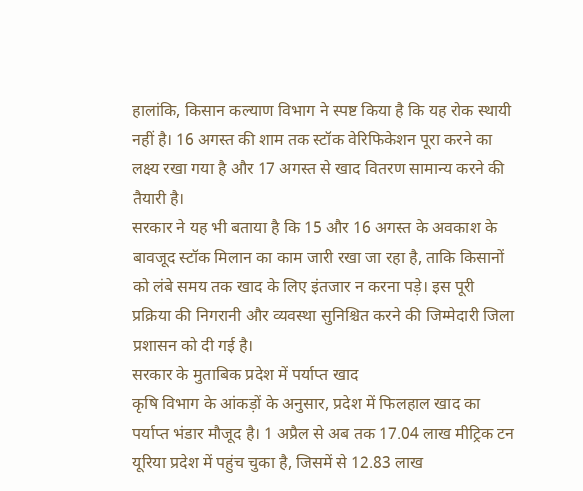हालांकि, किसान कल्याण विभाग ने स्पष्ट किया है कि यह रोक स्थायी नहीं है। 16 अगस्त की शाम तक स्टॉक वेरिफिकेशन पूरा करने का लक्ष्य रखा गया है और 17 अगस्त से खाद वितरण सामान्य करने की तैयारी है।
सरकार ने यह भी बताया है कि 15 और 16 अगस्त के अवकाश के बावजूद स्टॉक मिलान का काम जारी रखा जा रहा है, ताकि किसानों को लंबे समय तक खाद के लिए इंतजार न करना पड़े। इस पूरी प्रक्रिया की निगरानी और व्यवस्था सुनिश्चित करने की जिम्मेदारी जिला प्रशासन को दी गई है।
सरकार के मुताबिक प्रदेश में पर्याप्त खाद
कृषि विभाग के आंकड़ों के अनुसार, प्रदेश में फिलहाल खाद का पर्याप्त भंडार मौजूद है। 1 अप्रैल से अब तक 17.04 लाख मीट्रिक टन यूरिया प्रदेश में पहुंच चुका है, जिसमें से 12.83 लाख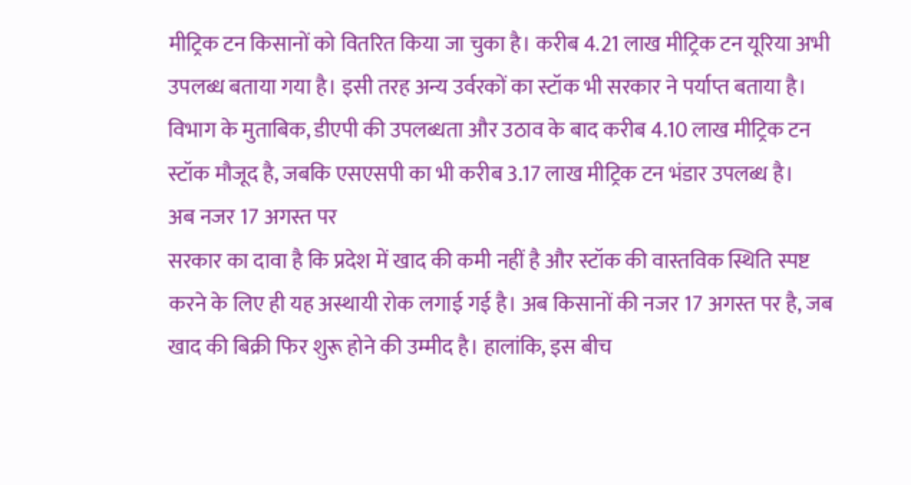मीट्रिक टन किसानों को वितरित किया जा चुका है। करीब 4.21 लाख मीट्रिक टन यूरिया अभी उपलब्ध बताया गया है। इसी तरह अन्य उर्वरकों का स्टॉक भी सरकार ने पर्याप्त बताया है। विभाग के मुताबिक, डीएपी की उपलब्धता और उठाव के बाद करीब 4.10 लाख मीट्रिक टन स्टॉक मौजूद है, जबकि एसएसपी का भी करीब 3.17 लाख मीट्रिक टन भंडार उपलब्ध है।
अब नजर 17 अगस्त पर
सरकार का दावा है कि प्रदेश में खाद की कमी नहीं है और स्टॉक की वास्तविक स्थिति स्पष्ट करने के लिए ही यह अस्थायी रोक लगाई गई है। अब किसानों की नजर 17 अगस्त पर है, जब खाद की बिक्री फिर शुरू होने की उम्मीद है। हालांकि, इस बीच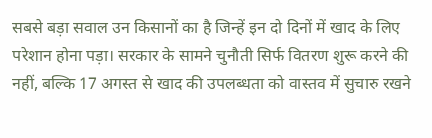सबसे बड़ा सवाल उन किसानों का है जिन्हें इन दो दिनों में खाद के लिए परेशान होना पड़ा। सरकार के सामने चुनौती सिर्फ वितरण शुरू करने की नहीं, बल्कि 17 अगस्त से खाद की उपलब्धता को वास्तव में सुचारु रखने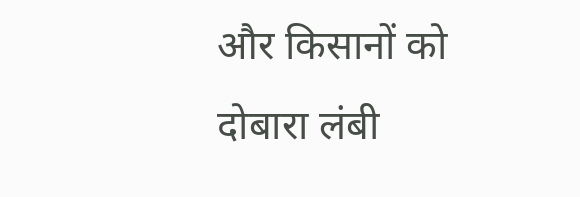और किसानों को दोबारा लंबी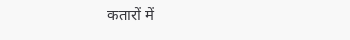कतारों में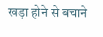खड़ा होने से बचाने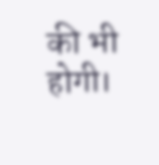की भी होगी।